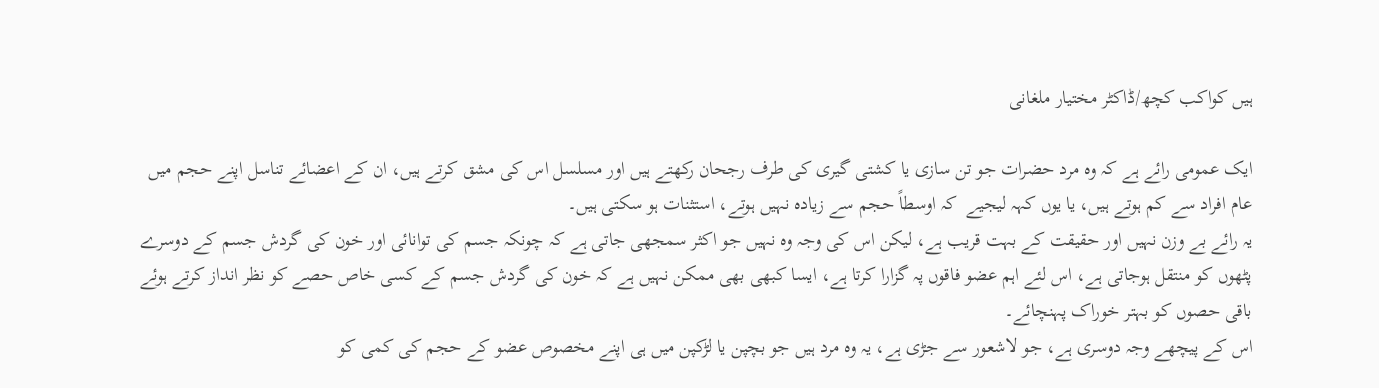ہیں کواکب کچھ/ڈاکٹر مختیار ملغانی

ایک عمومی رائے ہے کہ وہ مرد حضرات جو تن سازی یا کشتی گیری کی طرف رجحان رکھتے ہیں اور مسلسل اس کی مشق کرتے ہیں، ان کے اعضائے تناسل اپنے حجم میں عام افراد سے کم ہوتے ہیں، یا یوں کہہ لیجیے  کہ اوسطاً حجم سے زیادہ نہیں ہوتے، استثنات ہو سکتی ہیں۔
یہ رائے بے وزن نہیں اور حقیقت کے بہت قریب ہے، لیکن اس کی وجہ وہ نہیں جو اکثر سمجھی جاتی ہے کہ چونکہ جسم کی توانائی اور خون کی گردش جسم کے دوسرے پٹھوں کو منتقل ہوجاتی ہے، اس لئے اہم عضو فاقوں پہ گزارا کرتا ہے، ایسا کبھی بھی ممکن نہیں ہے کہ خون کی گردش جسم کے کسی خاص حصے کو نظر انداز کرتے ہوئے باقی حصوں کو بہتر خوراک پہنچائے۔
اس کے پیچھے وجہ دوسری ہے، جو لاشعور سے جڑی ہے، یہ وہ مرد ہیں جو بچپن یا لڑکپن میں ہی اپنے مخصوص عضو کے حجم کی کمی کو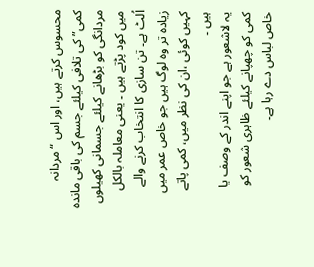محسوس کرتے ہیں، اور اس “مردانہ کمی” کی تلافی کیلئے جسم کی باقی ماندہ مردانگی کو بڑھانے کیلئے جسمانی کھیلوں میں کود پڑتے ہیں ۔ یعنی معاملہ بالکل اُلٹ ہے۔ تن سازی کا انتخاب کرنے والے زیادہ تر وہ لوگ ہیں جو خاص عمر میں کہیں کوئی ،ان کی نظر میں، کمی پاتے ہیں ۔
یہ لاشعور ہے جو اپنے اندر کے وصف یا کمی کو چھپانے کیلئے ظاہری شعور کو خاص لباس دے رہا ہے۔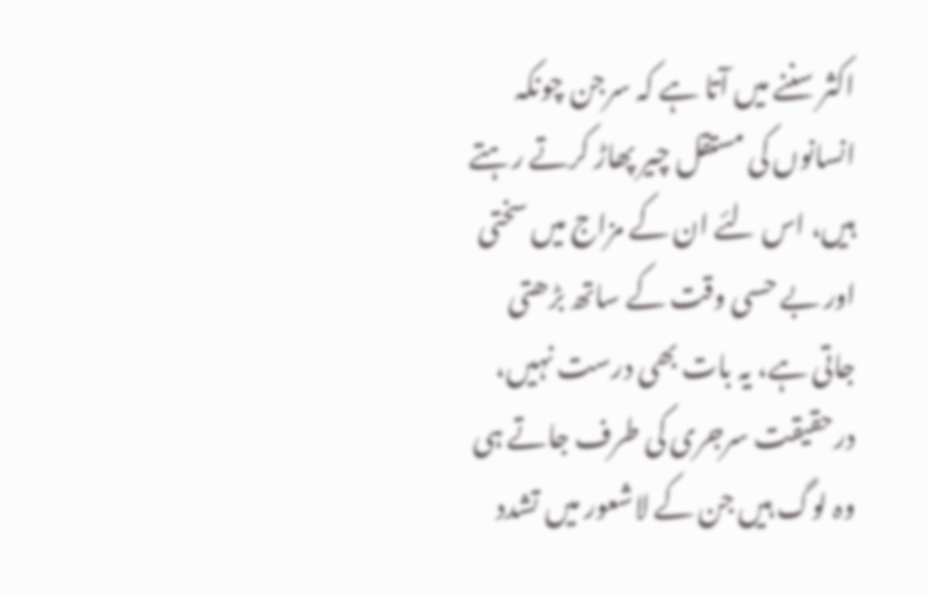اکثر سننے میں آتا ہے کہ سرجن چونکہ انسانوں کی مستقل چیر پھاڑ کرتے رہتے ہیں، اس لئے ان کے مزاج میں سختی اور بے حسی وقت کے ساتھ بڑھتی جاتی ہے، یہ بات بھی درست نہیں، درحقیقت سرجری کی طرف جاتے ہی وہ لوگ ہیں جن کے لاشعور میں تشدد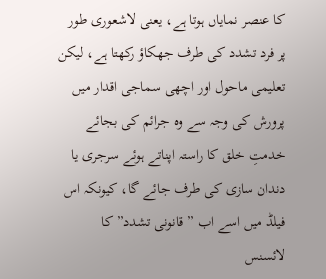کا عنصر نمایاں ہوتا ہے، یعنی لاشعوری طور پر فرد تشدد کی طرف جھکاؤ رکھتا ہے، لیکن تعلیمی ماحول اور اچھی سماجی اقدار میں پرورش کی وجہ سے وہ جرائم کی بجائے خدمتِ خلق کا راستہ اپناتے ہوئے سرجری یا دندان سازی کی طرف جائے گا، کیونکہ اس فیلڈ میں اسے اب ” قانونی تشدد” کا لائسنس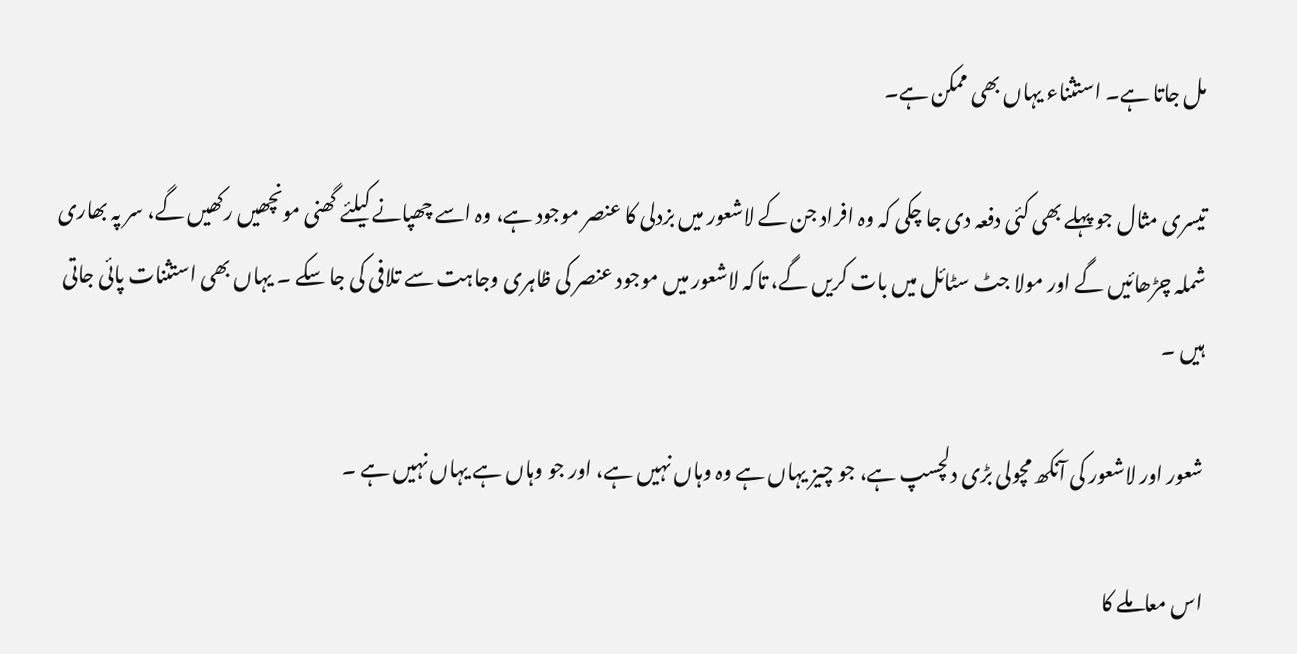مل جاتا ہے۔ استثناء یہاں بھی ممکن ہے۔

تیسری مثال جو پہلے بھی کئی دفعہ دی جا چکی کہ وہ افراد جن کے لاشعور میں بزدلی کا عنصر موجود ہے، وہ اسے چھپانے کیلئے گھنی مونچھیں رکھیں گے، سر پہ بھاری شملہ چڑھائیں گے اور مولا جٹ سٹائل میں بات کریں گے، تاکہ لاشعور میں موجود عنصر کی ظاہری وجاہت سے تلافی کی جا سکے ۔ یہاں بھی استثنات پائی جاتی ہیں ۔

شعور اور لاشعور کی آنکھ مچولی بڑی دلچسپ ہے، جو چیز یہاں ہے وہ وہاں نہیں ہے، اور جو وہاں ہے یہاں نہیں ہے ۔

اس معاملے کا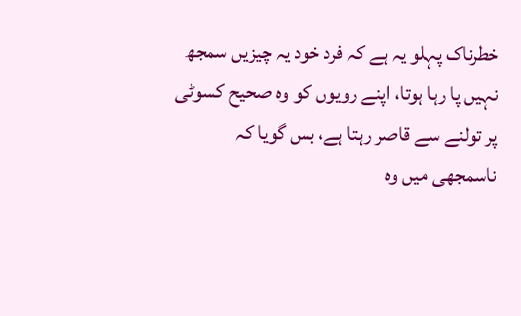خطرناک پہلو یہ ہے کہ فرد خود یہ چیزیں سمجھ نہیں پا رہا ہوتا، اپنے رویوں کو وہ صحیح کسوٹی پر تولنے سے قاصر رہتا ہے، بس گویا کہ ناسمجھی میں وہ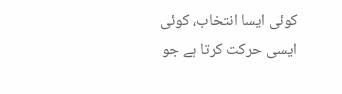کوئی ایسا انتخاب، کوئی ایسی حرکت کرتا ہے جو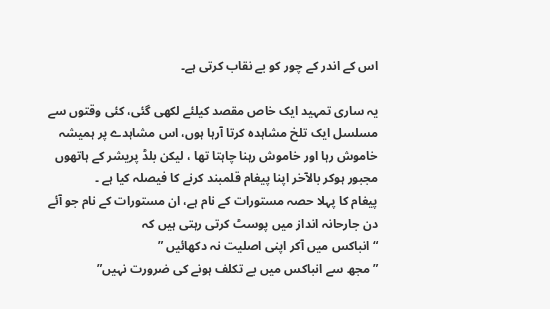اس کے اندر کے چور کو بے نقاب کرتی ہے۔

یہ ساری تمہید ایک خاص مقصد کیلئے لکھی گئی، کئی وقتوں سے مسلسل ایک تلخ مشاہدہ کرتا آرہا ہوں، اس مشاہدے پر ہمیشہ خاموش رہا اور خاموش رہنا چاہتا تھا ، لیکن بلڈ پریشر کے ہاتھوں مجبور ہوکر بالآخر اپنا پیغام قلمبند کرنے کا فیصلہ کیا ہے ۔
پیغام کا پہلا حصہ مستورات کے نام ہے، ان مستورات کے نام جو آئے دن جارحانہ انداز میں پوسٹ کرتی رہتی ہیں کہ
“انباکس میں آکر اپنی اصلیت نہ دکھائیں ”
” مجھ سے انباکس میں بے تکلف ہونے کی ضرورت نہیں”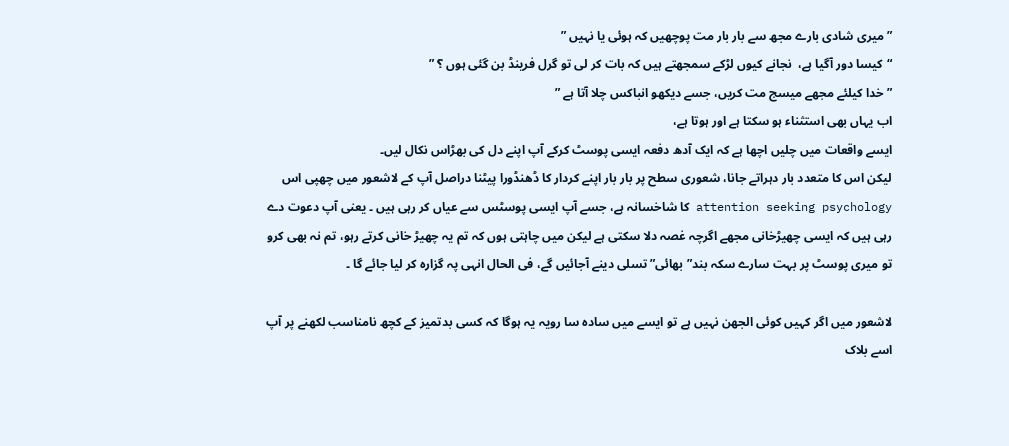” میری شادی بارے مجھ سے بار بار مت پوچھیں کہ ہوئی یا نہیں ”
“کیسا دور آگیا ہے،  نجانے کیوں لڑکے سمجھتے ہیں کہ بات کر لی تو گرل فرینڈ بن گئی ہوں ؟ ”
” خدا کیلئے مجھے میسج مت کریں، جسے دیکھو انباکس چلا آتا ہے ”
اب یہاں بھی استثناء ہو سکتا ہے اور ہوتا ہے،
ایسے واقعات میں چلیں اچھا ہے کہ ایک آدھ دفعہ ایسی پوسٹ کرکے آپ اپنے دل کی بھڑاس نکال لیں۔
لیکن اس کا متعدد بار دہراتے جانا، شعوری سطح پر بار بار اپنے کردار کا ڈھنڈورا پیٹنا دراصل آپ کے لاشعور میں چھپی اس attention seeking psychology کا شاخسانہ ہے، جسے آپ ایسی پوسٹس سے عیاں کر رہی ہیں ۔ یعنی آپ دعوت دے رہی ہیں کہ ایسی چھیڑخانی مجھے اگرچہ غصہ دلا سکتی ہے لیکن میں چاہتی ہوں کہ تم یہ چھیڑ خانی کرتے رہو، تم نہ بھی کرو تو میری پوسٹ پر بہت سارے سکہ بند”بھائی” تسلی دینے آجائیں گے، فی الحال انہی پہ گزارہ کر لیا جائے گا ۔

لاشعور میں اگر کہیں کوئی الجھن نہیں ہے تو ایسے میں سادہ سا رویہ یہ ہوگا کہ کسی بدتمیز کے کچھ نامناسب لکھنے پر آپ اسے بلاک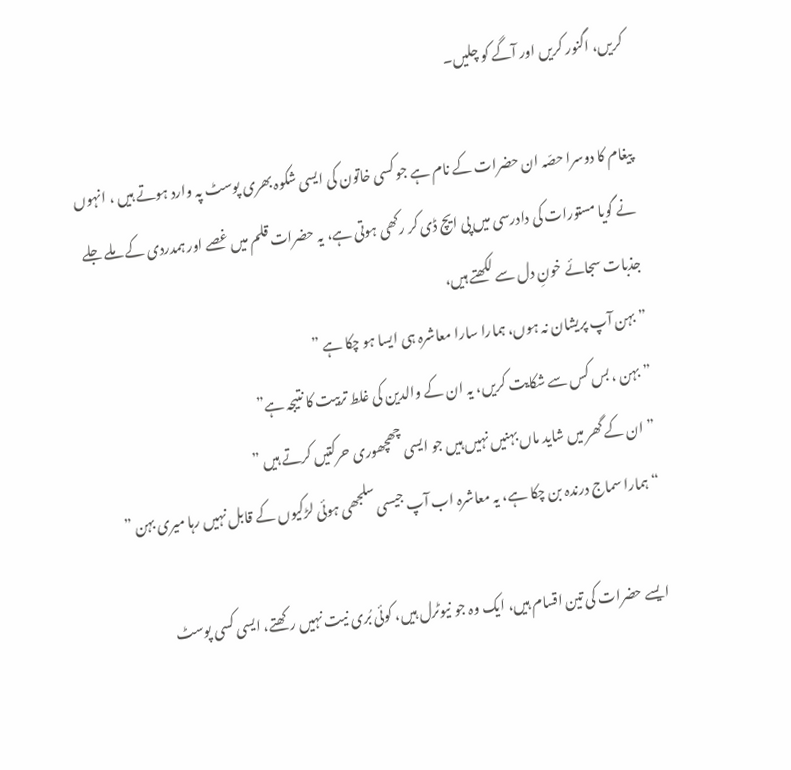کریں، اگنور کریں اور آگے کو چلیں۔

پیغام کا دوسرا حصّہ ان حضرات کے نام ہے جو کسی خاتون کی ایسی شکوہ بھری پوسٹ پہ وارد ہوتے ہیں ، انہوں نے گویا مستورات کی دادرسی میں پی ایچ ڈی کر رکھی ہوتی ہے، یہ حضرات قلم میں غصے اور ہمدردی کے ملے جلے جذبات سجائے خونِ دل سے لکھتے ہیں،
” بہن آپ پریشان نہ ہوں، ہمارا سارا معاشرہ ہی ایسا ہو چکا ہے ”
” بہن ، بس کس سے شکایت کریں، یہ ان کے والدین کی غلط تربیت کا نتیجہ ہے”
” ان کے گھر میں شاید ماں بہنیں نہیں ہیں جو ایسی چھچھوری حرکتیں کرتے ہیں ”
“ہمارا سماج درندہ بن چکا ہے، یہ معاشرہ اب آپ جیسی سلجھی ہوئی لڑکیوں کے قابل نہیں رہا میری بہن ”

ایسے حضرات کی تین اقسام ہیں، ایک وہ جو نیوٹرل ہیں، کوئی بُری نیت نہیں رکھتے، ایسی کسی پوسٹ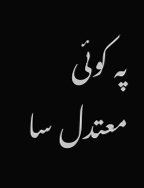پہ کوئی معتدل سا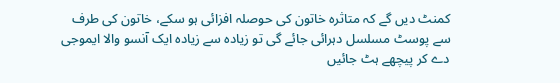کمنٹ دیں گے کہ متاثرہ خاتون کی حوصلہ افزائی ہو سکے، خاتون کی طرف سے پوسٹ مسلسل دہرائی جائے گی تو زیادہ سے زیادہ ایک آنسو والا ایموجی دے کر پیچھے ہٹ جائیں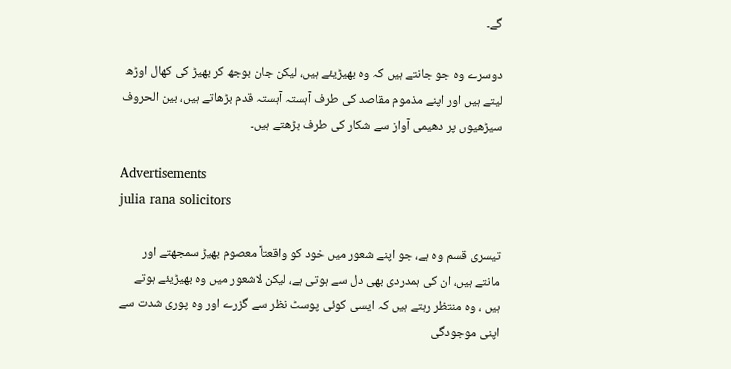گے۔

دوسرے وہ جو جانتے ہیں کہ وہ بھیڑیئے ہیں، لیکن جان بوجھ کر بھیڑ کی کھال اوڑھ لیتے ہیں اور اپنے مذموم مقاصد کی طرف آہستہ آہستہ قدم بڑھاتے ہیں، بین الحروف سیڑھیوں پر دھیمی آواز سے شکار کی طرف بڑھتے ہیں۔

Advertisements
julia rana solicitors

تیسری قسم وہ ہے، جو اپنے شعور میں خود کو واقعتاً معصوم بھیڑ سمجھتے اور مانتے ہیں، ان کی ہمدردی بھی دل سے ہوتی ہے، لیکن لاشعور میں وہ بھیڑیئے ہوتے ہیں ، وہ منتظر رہتے ہیں کہ ایسی کوئی پوسٹ نظر سے گزرے اور وہ پوری شدت سے اپنی موجودگی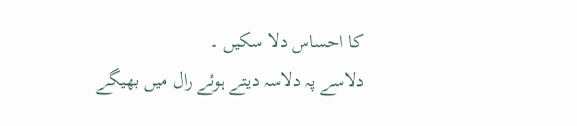کا احساس دلا سکیں ۔
دلاسے پہ دلاسہ دیتے ہوئے رال میں بھیگے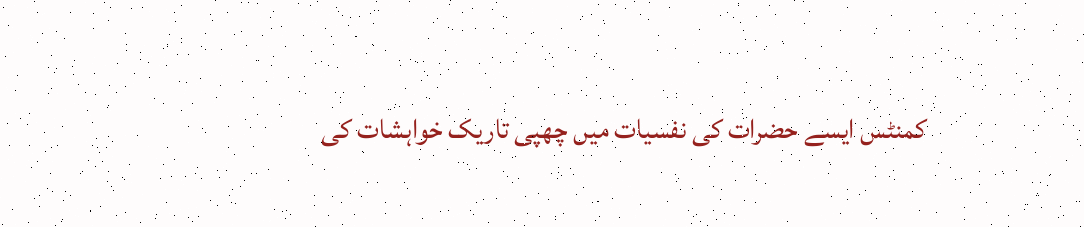کمنٹس ایسے حضرات کی نفسیات میں چھپی تاریک خواہشات کی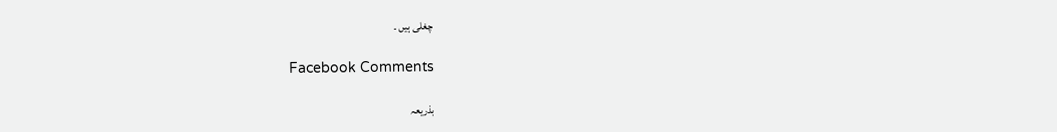چغلی ہیں ۔

Facebook Comments

بذریعہ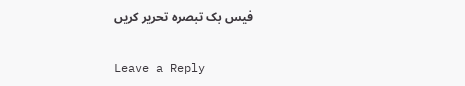فیس بک تبصرہ تحریر کریں

Leave a Reply